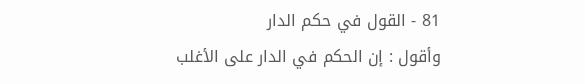81 - القول في حكم الدار
وأقول : إن الحكم في الدار على الأغلب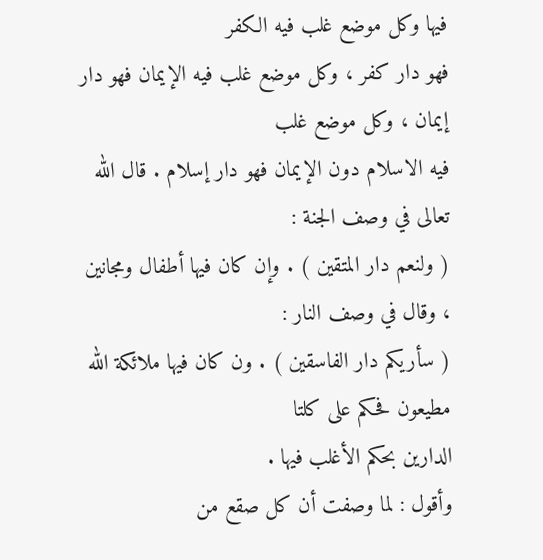فيها وكل موضع غلب فيه الكفر
فهو دار كفر ، وكل موضع غلب فيه الإيمان فهو دار إيمان ، وكل موضع غلب
فيه الاسلام دون الإيمان فهو دار إسلام . قال الله تعالى في وصف الجنة :
( ولنعم دار المتقين ) . وإن كان فيها أطفال ومجانين ، وقال في وصف النار :
( سأريكم دار الفاسقين ) . ون كان فيها ملائكة الله مطيعون فحكم على كلتا
الدارين بحكم الأغلب فيها .
وأقول : لما وصفت أن كل صقع من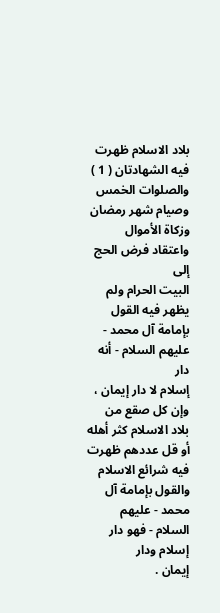بلاد الاسلام ظهرت فيه الشهادتان ( 1 )
والصلوات الخمس وصيام شهر رمضان وزكاة الأموال واعتقاد فرض الحج إلى
البيت الحرام ولم يظهر فيه القول بإمامة آل محمد - عليهم السلام - أنه دار
إسلام لا دار إيمان ، وإن كل صقع من بلاد الاسلام كثر أهله أو قل عددهم ظهرت
فيه شرائع الاسلام والقول بإمامة آل محمد - عليهم السلام - فهو دار إسلام ودار
إيمان .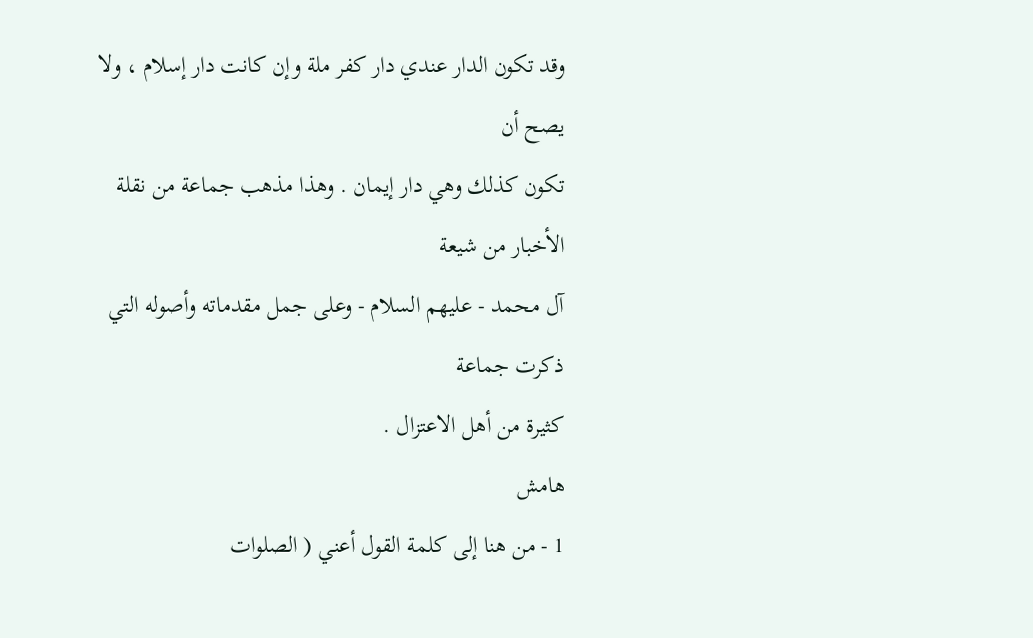وقد تكون الدار عندي دار كفر ملة وإن كانت دار إسلام ، ولا يصح أن
تكون كذلك وهي دار إيمان . وهذا مذهب جماعة من نقلة الأخبار من شيعة
آل محمد - عليهم السلام - وعلى جمل مقدماته وأصوله التي ذكرت جماعة
كثيرة من أهل الاعتزال .
هامش
1 - من هنا إلى كلمة القول أعني ( الصلوات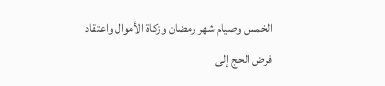الخمس وصيام شهر رمضان وزكاة الأموال واعتقاد
فرض الحج إلى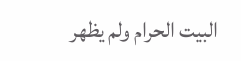البيت الحرام ولم يظهر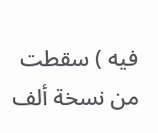فيه ) سقطت من نسخة ألف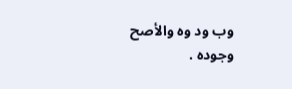وب ود وه والأصح
وجوده .